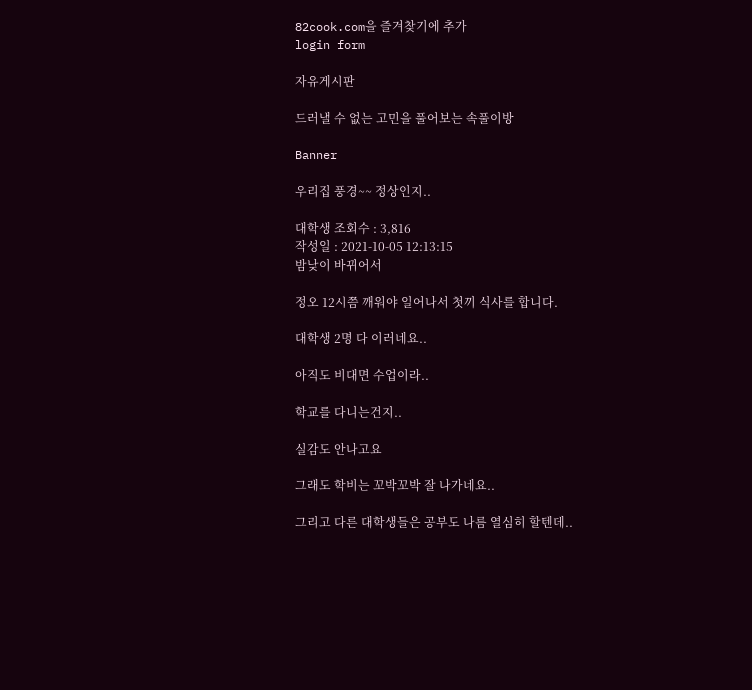82cook.com을 즐겨찾기에 추가
login form

자유게시판

드러낼 수 없는 고민을 풀어보는 속풀이방

Banner

우리집 풍경~~ 정상인지..

대학생 조회수 : 3,816
작성일 : 2021-10-05 12:13:15
밤낮이 바뀌어서

정오 12시쯤 깨워야 일어나서 첫끼 식사를 합니다.

대학생 2명 다 이러네요..

아직도 비대면 수업이라..

학교를 다니는건지..

실감도 안나고요

그래도 학비는 꼬박꼬박 잘 나가네요..

그리고 다른 대학생들은 공부도 나름 열심히 할텐데..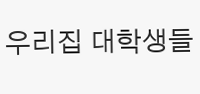우리집 대학생들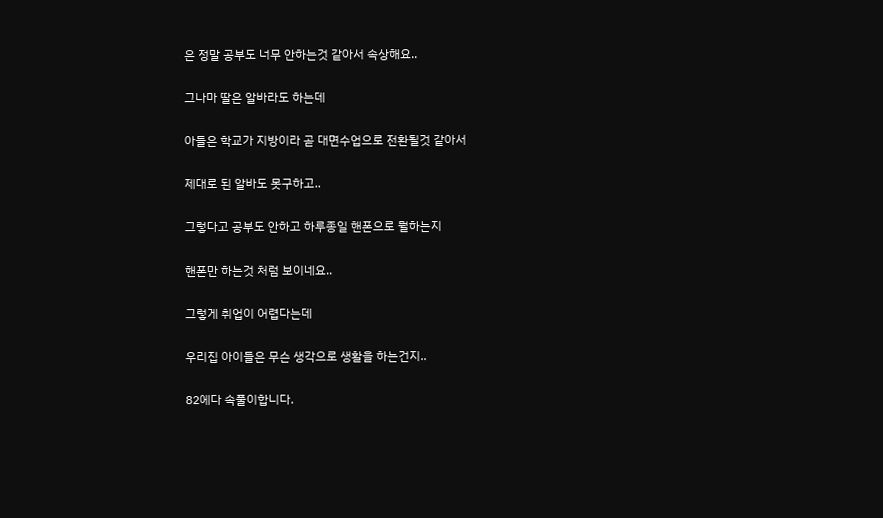은 정말 공부도 너무 안하는것 같아서 속상해요..

그나마 딸은 알바라도 하는데

아들은 학교가 지방이라 곧 대면수업으로 전환될것 같아서

제대로 된 알바도 못구하고..

그렇다고 공부도 안하고 하루종일 핸폰으로 뭘하는지

핸폰만 하는것 처럼 보이네요..

그렇게 취업이 어렵다는데

우리집 아이들은 무슨 생각으로 생활을 하는건지..

82에다 속풀이합니다.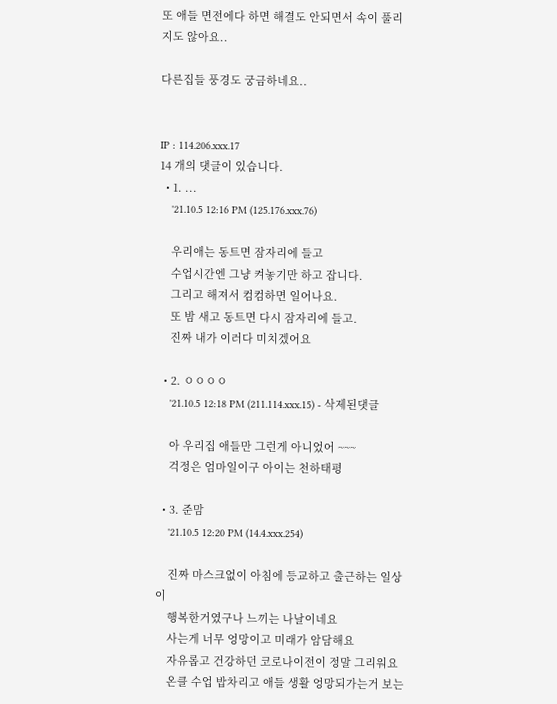또 애들 면전에다 하면 해결도 안되면서 속이 풀리지도 않아요..

다른집들 풍경도 궁금하네요..


IP : 114.206.xxx.17
14 개의 댓글이 있습니다.
  • 1. ...
    '21.10.5 12:16 PM (125.176.xxx.76)

    우리애는 동트면 잠자리에 들고
    수업시간엔 그냥 켜놓기만 하고 잡니다.
    그리고 해져서 컴컴하면 일어나요.
    또 밤 새고 동트면 다시 잠자리에 들고.
    진짜 내가 이러다 미치겠어요

  • 2. ㅇㅇㅇㅇ
    '21.10.5 12:18 PM (211.114.xxx.15) - 삭제된댓글

    아 우리집 애들만 그런게 아니었어 ~~~
    걱정은 엄마일이구 아이는 천하태평

  • 3. 준맘
    '21.10.5 12:20 PM (14.4.xxx.254)

    진짜 마스크없이 아침에 등교하고 출근하는 일상이
    행복한거였구나 느끼는 나날이네요
    사는게 너무 엉망이고 미래가 암담해요
    자유롭고 건강하던 코로나이전이 정말 그리워요
    온클 수업 밥차리고 애들 생활 엉망되가는거 보는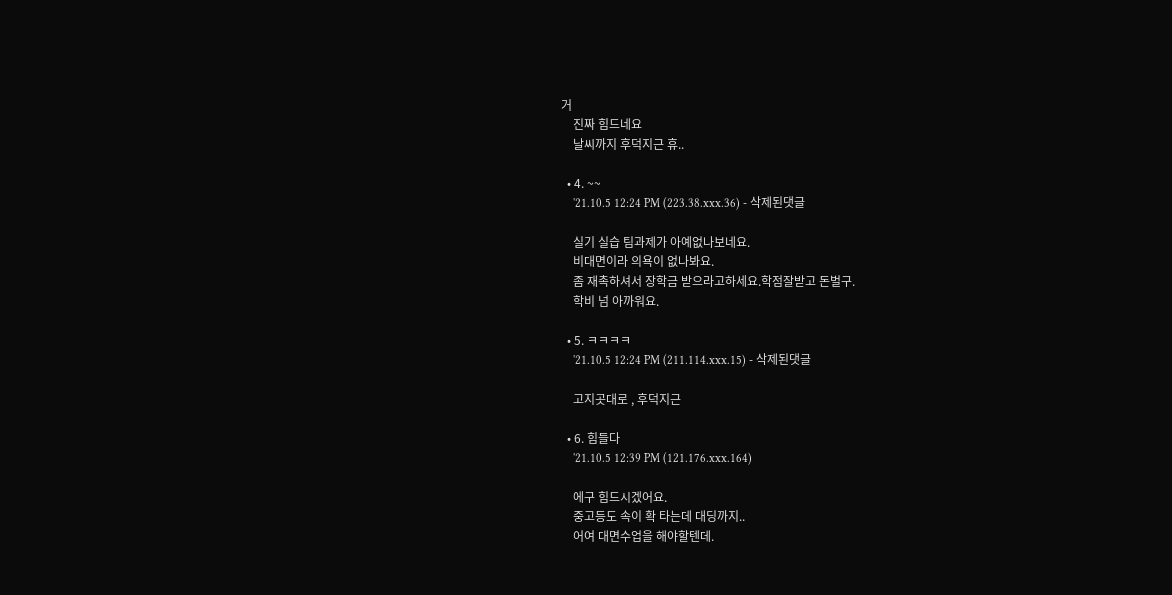거
    진짜 힘드네요
    날씨까지 후덕지근 휴..

  • 4. ~~
    '21.10.5 12:24 PM (223.38.xxx.36) - 삭제된댓글

    실기 실습 팀과제가 아예없나보네요.
    비대면이라 의욕이 없나봐요.
    좀 재촉하셔서 장학금 받으라고하세요.학점잘받고 돈벌구.
    학비 넘 아까워요.

  • 5. ㅋㅋㅋㅋ
    '21.10.5 12:24 PM (211.114.xxx.15) - 삭제된댓글

    고지곳대로 , 후덕지근

  • 6. 힘들다
    '21.10.5 12:39 PM (121.176.xxx.164)

    에구 힘드시겠어요.
    중고등도 속이 확 타는데 대딩까지..
    어여 대면수업을 해야할텐데.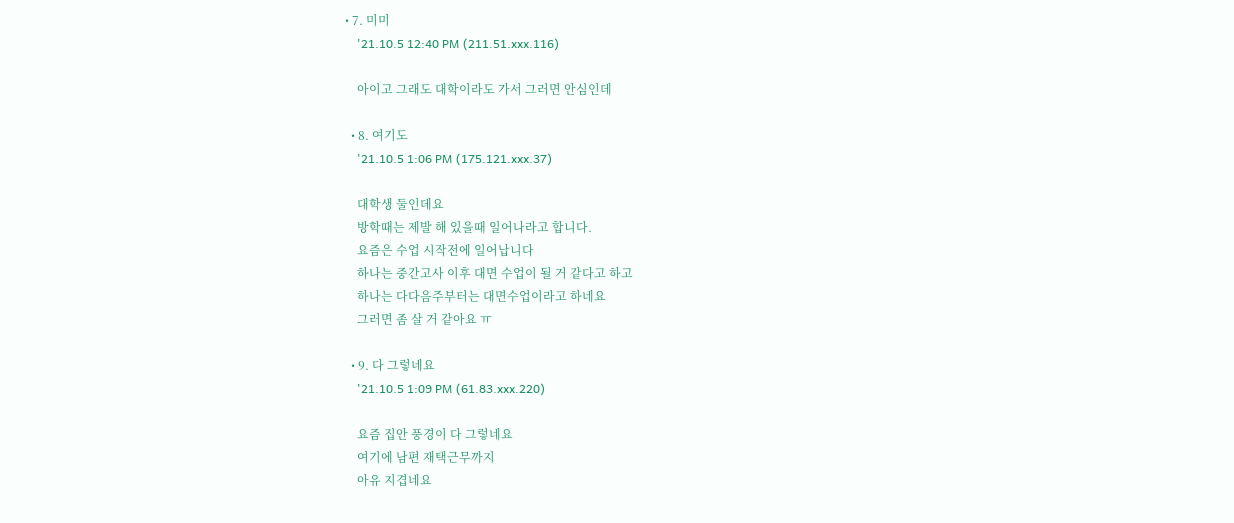• 7. 미미
    '21.10.5 12:40 PM (211.51.xxx.116)

    아이고 그래도 대학이라도 가서 그러면 안심인데

  • 8. 여기도
    '21.10.5 1:06 PM (175.121.xxx.37)

    대학생 둘인데요
    방학때는 제발 해 있을때 일어나라고 합니다.
    요즘은 수업 시작전에 일어납니다
    하나는 중간고사 이후 대면 수업이 될 거 같다고 하고
    하나는 다다음주부터는 대면수업이라고 하네요
    그러면 좀 살 거 같아요 ㅠ

  • 9. 다 그렇네요
    '21.10.5 1:09 PM (61.83.xxx.220)

    요즘 집안 풍경이 다 그렇네요
    여기에 남편 재택근무까지
    아유 지겹네요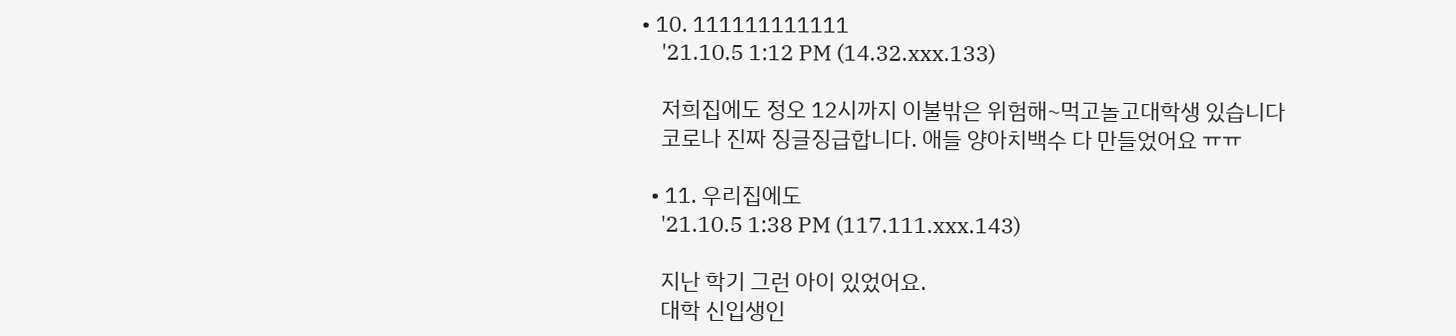• 10. 111111111111
    '21.10.5 1:12 PM (14.32.xxx.133)

    저희집에도 정오 12시까지 이불밖은 위험해~먹고놀고대학생 있습니다
    코로나 진짜 징글징급합니다. 애들 양아치백수 다 만들었어요 ㅠㅠ

  • 11. 우리집에도
    '21.10.5 1:38 PM (117.111.xxx.143)

    지난 학기 그런 아이 있었어요.
    대학 신입생인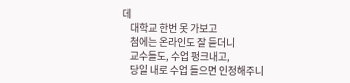데
    대학교 한번 못 가보고
    첨에는 온라인도 잘 듣더니
    교수들도, 수업 펑크내고,
    당일 내로 수업 들으면 인정해주니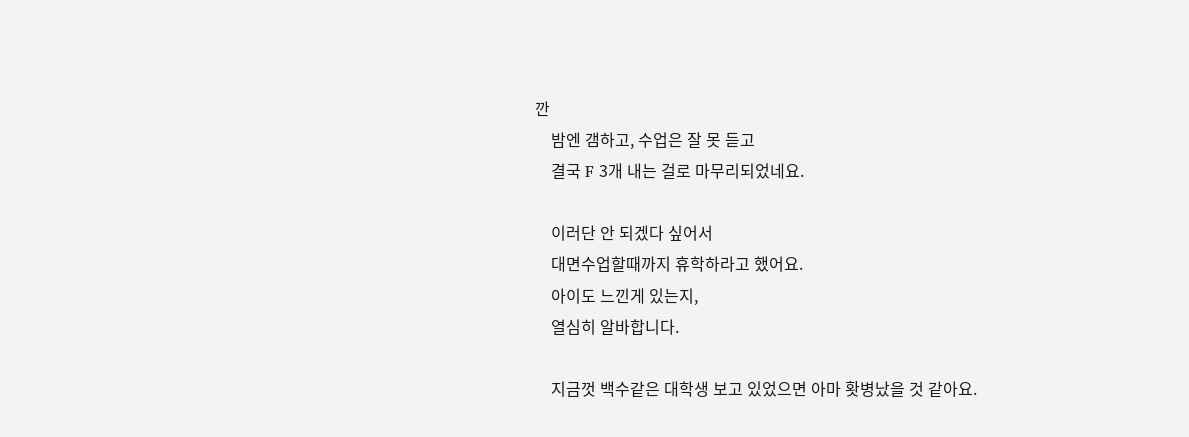깐
    밤엔 갬하고, 수업은 잘 못 듣고
    결국 F 3개 내는 걸로 마무리되었네요.

    이러단 안 되겠다 싶어서
    대면수업할때까지 휴학하라고 했어요.
    아이도 느낀게 있는지,
    열심히 알바합니다.

    지금껏 백수같은 대학생 보고 있었으면 아마 홧병났을 것 같아요.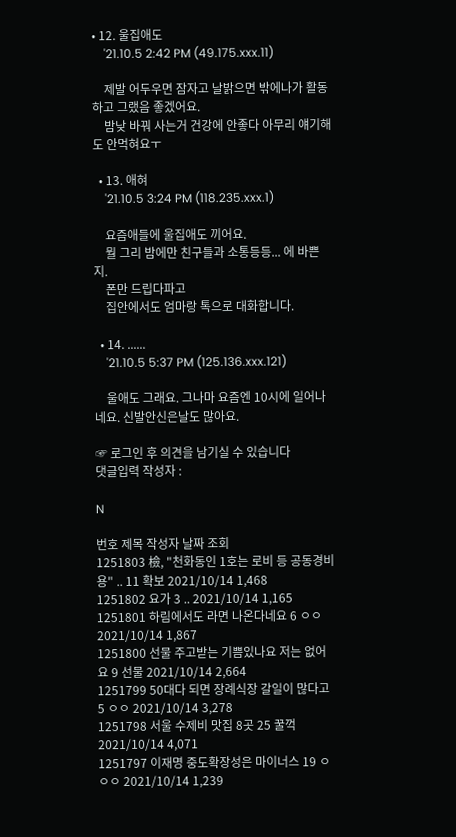• 12. 울집애도
    '21.10.5 2:42 PM (49.175.xxx.11)

    제발 어두우면 잠자고 날밝으면 밖에나가 활동하고 그랬음 좋겠어요.
    밤낮 바꿔 사는거 건강에 안좋다 아무리 얘기해도 안먹혀요ㅜ

  • 13. 애혀
    '21.10.5 3:24 PM (118.235.xxx.1)

    요즘애들에 울집애도 끼어요.
    뭘 그리 밤에만 친구들과 소통등등... 에 바쁜지.
    폰만 드립다파고
    집안에서도 엄마랑 톡으로 대화합니다.

  • 14. ......
    '21.10.5 5:37 PM (125.136.xxx.121)

    울애도 그래요. 그나마 요즘엔 10시에 일어나네요. 신발안신은날도 많아요.

☞ 로그인 후 의견을 남기실 수 있습니다
댓글입력 작성자 :

N

번호 제목 작성자 날짜 조회
1251803 檢, "천화동인 1호는 로비 등 공동경비용" .. 11 확보 2021/10/14 1,468
1251802 요가 3 .. 2021/10/14 1,165
1251801 하림에서도 라면 나온다네요 6 ㅇㅇ 2021/10/14 1,867
1251800 선물 주고받는 기쁨있나요 저는 없어요 9 선물 2021/10/14 2,664
1251799 50대다 되면 장례식장 갈일이 많다고 5 ㅇㅇ 2021/10/14 3,278
1251798 서울 수제비 맛집 8곳 25 꿀꺽 2021/10/14 4,071
1251797 이재명 중도확장성은 마이너스 19 ㅇㅇㅇ 2021/10/14 1,239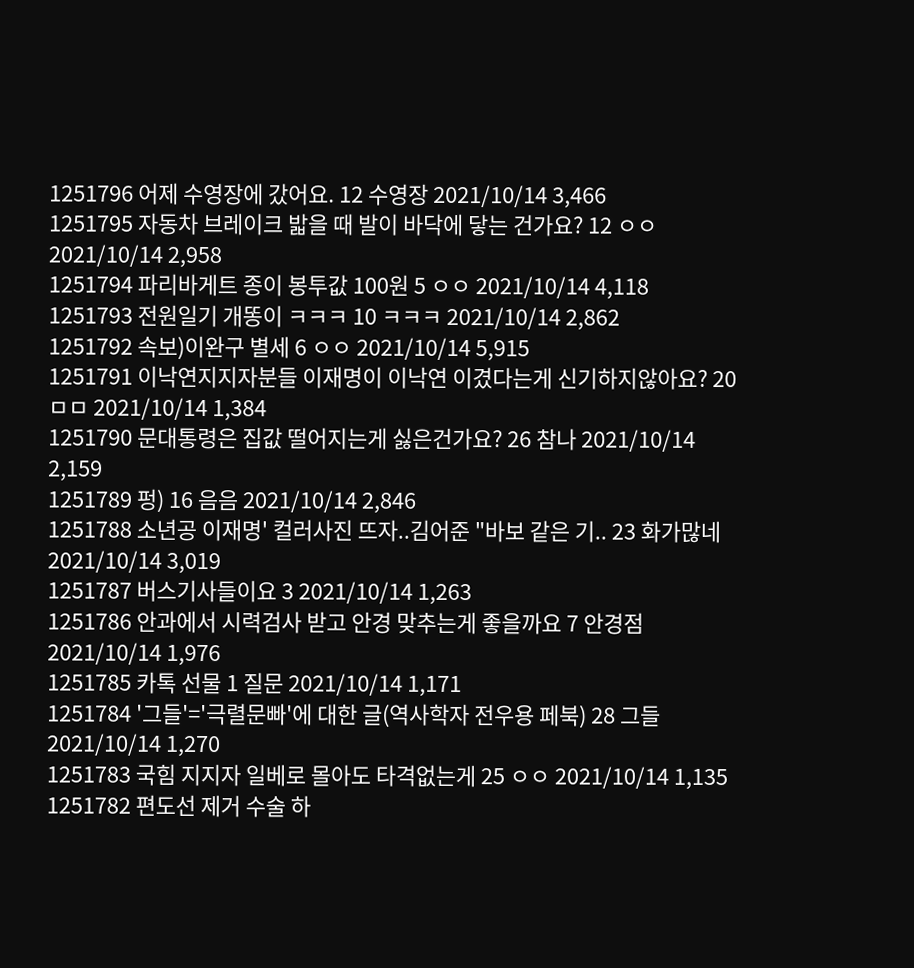1251796 어제 수영장에 갔어요. 12 수영장 2021/10/14 3,466
1251795 자동차 브레이크 밟을 때 발이 바닥에 닿는 건가요? 12 ㅇㅇ 2021/10/14 2,958
1251794 파리바게트 종이 봉투값 100원 5 ㅇㅇ 2021/10/14 4,118
1251793 전원일기 개똥이 ㅋㅋㅋ 10 ㅋㅋㅋ 2021/10/14 2,862
1251792 속보)이완구 별세 6 ㅇㅇ 2021/10/14 5,915
1251791 이낙연지지자분들 이재명이 이낙연 이겼다는게 신기하지않아요? 20 ㅁㅁ 2021/10/14 1,384
1251790 문대통령은 집값 떨어지는게 싫은건가요? 26 참나 2021/10/14 2,159
1251789 펑) 16 음음 2021/10/14 2,846
1251788 소년공 이재명' 컬러사진 뜨자..김어준 "바보 같은 기.. 23 화가많네 2021/10/14 3,019
1251787 버스기사들이요 3 2021/10/14 1,263
1251786 안과에서 시력검사 받고 안경 맞추는게 좋을까요 7 안경점 2021/10/14 1,976
1251785 카톡 선물 1 질문 2021/10/14 1,171
1251784 '그들'='극렬문빠'에 대한 글(역사학자 전우용 페북) 28 그들 2021/10/14 1,270
1251783 국힘 지지자 일베로 몰아도 타격없는게 25 ㅇㅇ 2021/10/14 1,135
1251782 편도선 제거 수술 하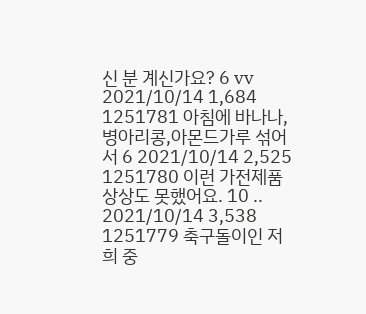신 분 계신가요? 6 vv 2021/10/14 1,684
1251781 아침에 바나나, 병아리콩,아몬드가루 섞어서 6 2021/10/14 2,525
1251780 이런 가전제품 상상도 못했어요. 10 .. 2021/10/14 3,538
1251779 축구돌이인 저희 중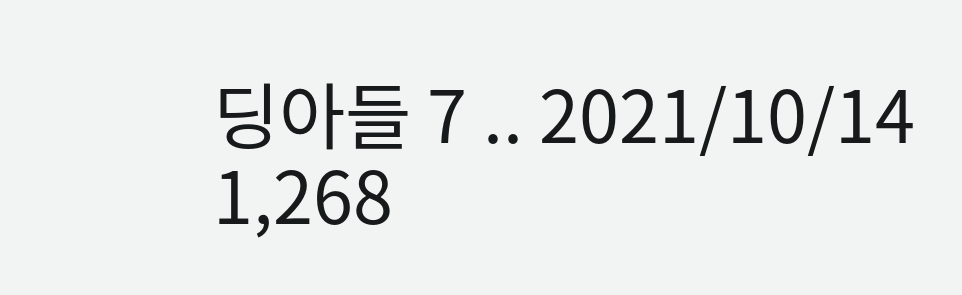딩아들 7 .. 2021/10/14 1,268